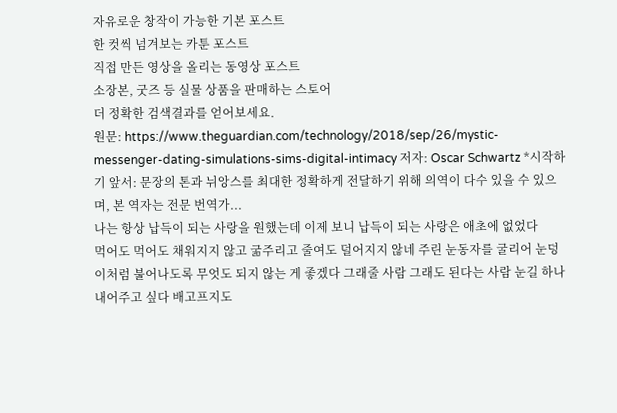자유로운 창작이 가능한 기본 포스트
한 컷씩 넘겨보는 카툰 포스트
직접 만든 영상을 올리는 동영상 포스트
소장본, 굿즈 등 실물 상품을 판매하는 스토어
더 정확한 검색결과를 얻어보세요.
원문: https://www.theguardian.com/technology/2018/sep/26/mystic-messenger-dating-simulations-sims-digital-intimacy 저자: Oscar Schwartz *시작하기 앞서: 문장의 톤과 뉘앙스를 최대한 정확하게 전달하기 위해 의역이 다수 있을 수 있으며, 본 역자는 전문 번역가...
나는 항상 납득이 되는 사랑을 원했는데 이제 보니 납득이 되는 사랑은 애초에 없었다
먹어도 먹어도 채워지지 않고 굶주리고 줄여도 덜어지지 않네 주린 눈동자를 굴리어 눈덩이처럼 불어나도록 무엇도 되지 않는 게 좋겠다 그래줄 사람 그래도 된다는 사람 눈길 하나 내어주고 싶다 배고프지도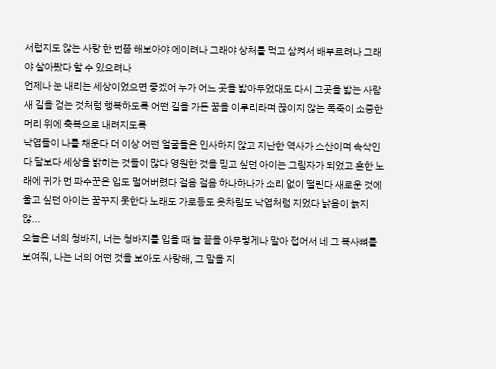서럽지도 않는 사랑 한 번쯤 해보아야 에이려나 그래야 상처를 먹고 삼켜서 배부르려나 그래야 살아봤다 할 수 있으려나
언제나 눈 내리는 세상이었으면 좋겠어 누가 어느 곳을 밟아두었대도 다시 그곳을 밟는 사람 새 길을 걷는 것처럼 행복하도록 어떤 길을 가든 꿈을 이루리라며 끊이지 않는 폭죽이 소중한 머리 위에 축복으로 내려지도록
낙엽들이 나를 채운다 더 이상 어떤 얼굴들은 인사하지 않고 지난한 역사가 스산이며 속삭인다 달보다 세상을 밝히는 것들이 많다 영원한 것을 믿고 싶던 아이는 그림자가 되었고 흔한 노래에 귀가 먼 파수꾼은 입도 멀어버렸다 걸음 걸음 하나하나가 소리 없이 떨린다 새로운 것에 울고 싶던 아이는 꿈꾸지 못한다 노래도 가로등도 옷차림도 낙엽처럼 지었다 낡음이 늙지 않...
오늘은 너의 청바지, 너는 청바지를 입을 때 늘 끝을 아무렇게나 말아 접어서 네 그 복사뼈를 보여줘, 나는 너의 어떤 것을 보아도 사랑해, 그 말을 지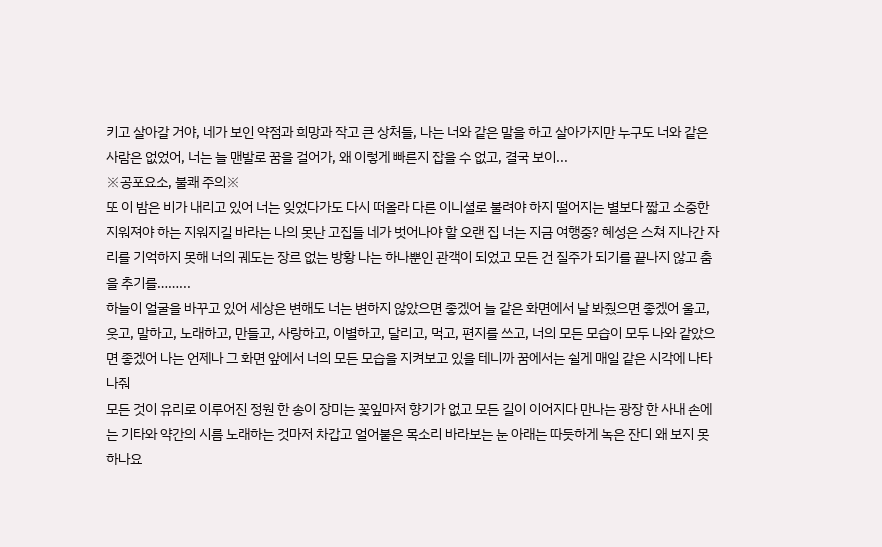키고 살아갈 거야, 네가 보인 약점과 희망과 작고 큰 상처들, 나는 너와 같은 말을 하고 살아가지만 누구도 너와 같은 사람은 없었어, 너는 늘 맨발로 꿈을 걸어가, 왜 이렇게 빠른지 잡을 수 없고, 결국 보이...
※공포요소, 불쾌 주의※
또 이 밤은 비가 내리고 있어 너는 잊었다가도 다시 떠올라 다른 이니셜로 불려야 하지 떨어지는 별보다 짧고 소중한 지워져야 하는 지워지길 바라는 나의 못난 고집들 네가 벗어나야 할 오랜 집 너는 지금 여행중? 혜성은 스쳐 지나간 자리를 기억하지 못해 너의 궤도는 장르 없는 방황 나는 하나뿐인 관객이 되었고 모든 건 질주가 되기를 끝나지 않고 춤을 추기를……...
하늘이 얼굴을 바꾸고 있어 세상은 변해도 너는 변하지 않았으면 좋겠어 늘 같은 화면에서 날 봐줬으면 좋겠어 울고, 웃고, 말하고, 노래하고, 만들고, 사랑하고, 이별하고, 달리고, 먹고, 편지를 쓰고, 너의 모든 모습이 모두 나와 같았으면 좋겠어 나는 언제나 그 화면 앞에서 너의 모든 모습을 지켜보고 있을 테니까 꿈에서는 쉴게 매일 같은 시각에 나타나줘
모든 것이 유리로 이루어진 정원 한 송이 장미는 꽃잎마저 향기가 없고 모든 길이 이어지다 만나는 광장 한 사내 손에는 기타와 약간의 시름 노래하는 것마저 차갑고 얼어붙은 목소리 바라보는 눈 아래는 따듯하게 녹은 잔디 왜 보지 못하나요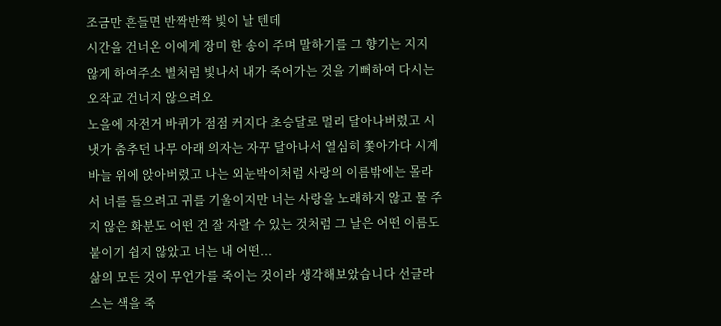조금만 흔들면 반짝반짝 빛이 날 텐데
시간을 건너온 이에게 장미 한 송이 주며 말하기를 그 향기는 지지 않게 하여주소 별처럼 빛나서 내가 죽어가는 것을 기뻐하여 다시는 오작교 건너지 않으려오
노을에 자전거 바퀴가 점점 커지다 초승달로 멀리 달아나버렸고 시냇가 춤추던 나무 아래 의자는 자꾸 달아나서 열심히 쫓아가다 시계바늘 위에 앉아버렸고 나는 외눈박이처럼 사랑의 이름밖에는 몰라서 너를 들으려고 귀를 기울이지만 너는 사랑을 노래하지 않고 물 주지 않은 화분도 어떤 건 잘 자랄 수 있는 것처럼 그 날은 어떤 이름도 붙이기 쉽지 않았고 너는 내 어떤...
삶의 모든 것이 무언가를 죽이는 것이라 생각해보았습니다 선글라스는 색을 죽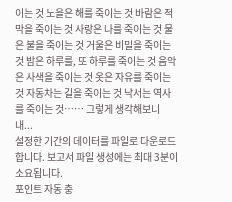이는 것 노을은 해를 죽이는 것 바람은 적막을 죽이는 것 사랑은 나를 죽이는 것 물은 불을 죽이는 것 거울은 비밀을 죽이는 것 밤은 하루를, 또 하루를 죽이는 것 음악은 사색을 죽이는 것 옷은 자유를 죽이는 것 자동차는 길을 죽이는 것 낙서는 역사를 죽이는 것…… 그렇게 생각해보니 내...
설정한 기간의 데이터를 파일로 다운로드합니다. 보고서 파일 생성에는 최대 3분이 소요됩니다.
포인트 자동 충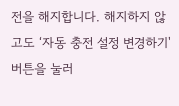전을 해지합니다. 해지하지 않고도 ‘자동 충전 설정 변경하기' 버튼을 눌러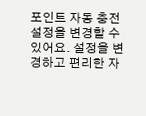포인트 자동 충전 설정을 변경할 수 있어요. 설정을 변경하고 편리한 자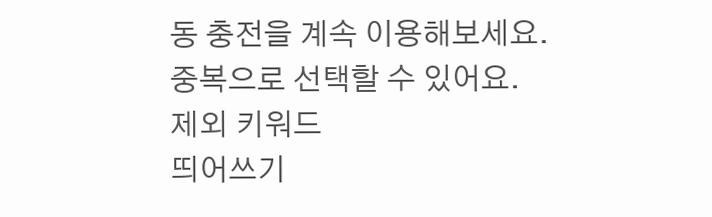동 충전을 계속 이용해보세요.
중복으로 선택할 수 있어요.
제외 키워드
띄어쓰기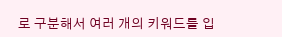로 구분해서 여러 개의 키워드를 입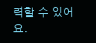력할 수 있어요.